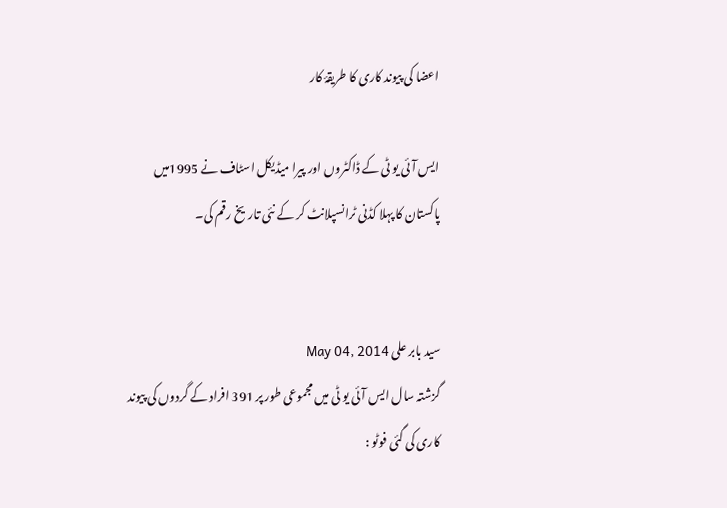اعضا کی پیوند کاری کا طریقۂ کار

ایس آئی یو ٹی کے ڈاکٹروں اور پیرا میڈیکل اسٹاف نے 1995میں پاکستان کا پہلا کڈنی ٹرانسپلانٹ کر کے نئی تاریخ رقم کی۔


سید بابر علی May 04, 2014
گزشتہ سال ایس آئی یو ٹی میں مجموعی طور پر 391 افراد کے گردوں کی پیوند کاری کی گئی فوٹو :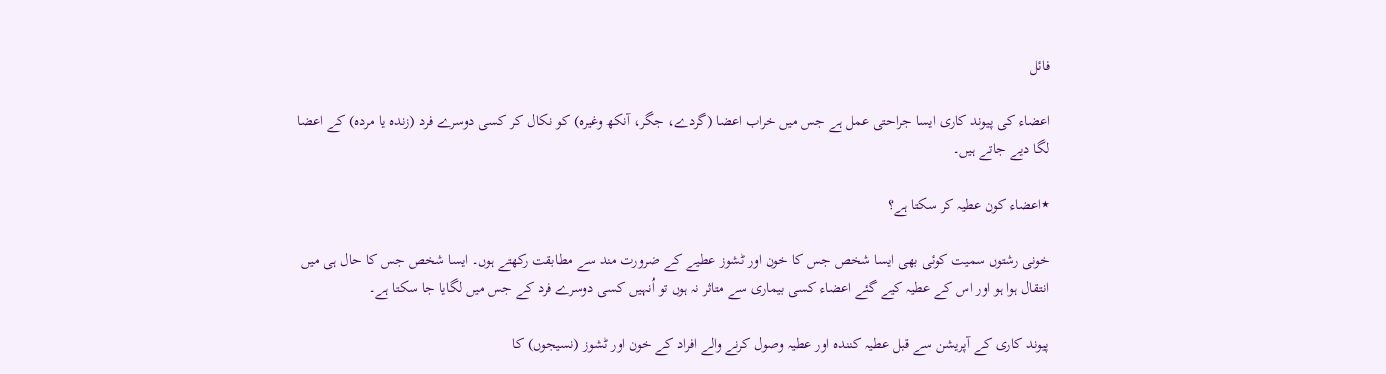فائل

اعضاء کی پیوند کاری ایسا جراحتی عمل ہے جس میں خراب اعضا (گردے، جگر، آنکھ وغیرہ) کو نکال کر کسی دوسرے فرد (زندہ یا مردہ) کے اعضا لگا دیے جاتے ہیں۔

٭اعضاء کون عطیہ کر سکتا ہے؟

خونی رشتوں سمیت کوئی بھی ایسا شخص جس کا خون اور ٹشوز عطیے کے ضرورت مند سے مطابقت رکھتے ہوں۔ ایسا شخص جس کا حال ہی میں انتقال ہوا ہو اور اس کے عطیہ کیے گئے اعضاء کسی بیماری سے متاثر نہ ہوں تو اُنہیں کسی دوسرے فرد کے جس میں لگایا جا سکتا ہے۔

پیوند کاری کے آپریشن سے قبل عطیہ کنندہ اور عطیہ وصول کرنے والے افراد کے خون اور ٹشوز (نسیجوں) کا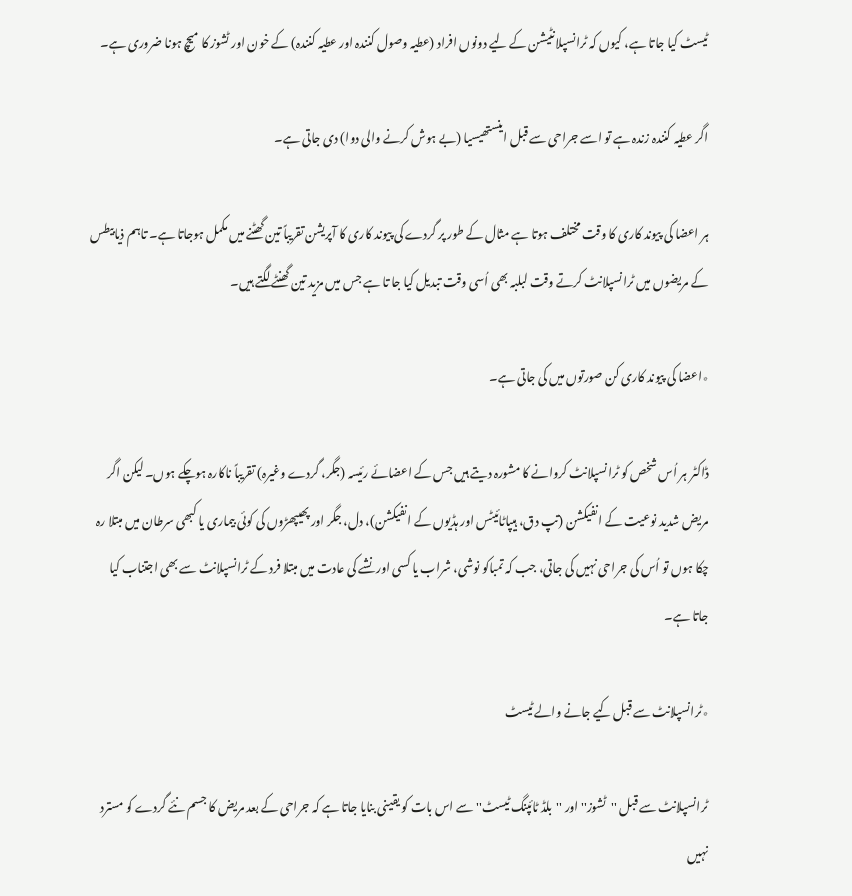ٹیسٹ کیا جاتا ہے، کیوں کہ ٹرانسپلانٹیشن کے لیے دونوں افراد (عطیہ وصول کنندہ اور عطیہ کنندہ) کے خون اور ٹشوز کا میچ ہونا ضروری ہے۔

اگر عطیہ کنندہ زندہ ہے تو اسے جراحی سے قبل اینستھیسیا (بے ہوش کرنے والی دوا) دی جاتی ہے۔

ہر اعضا کی پیوند کاری کا وقت مختلف ہوتا ہے مثال کے طور پر گردے کی پیوند کاری کا آپریشن تقریباً تین گھٹنے میں مکمل ہوجاتا ہے۔ تاہم ذیابیطس کے مریضوں میں ٹرانسپلانٹ کرتے وقت لبلبہ بھی اُسی وقت تبدیل کیا جا تا ہے جس میں مزید تین گھنٹے لگتے ہیں۔

٭اعضا کی پیوند کاری کن صورتوں میں کی جاتی ہے۔

ڈاکٹر ہر اُس شخص کو ٹرانسپلانٹ کروانے کا مشورہ دیتے ہیں جس کے اعضائے رئیسہ (جگر، گردے وغیرہ) تقریباً ناکارہ ہوچکے ہوں۔ لیکن اگر مریض شدید نوعیت کے انفیکشن (تپ دق، ہیپاٹائیٹس اور ہڈیوں کے انفیکشن)، دل، جگر اور پھیپھڑوں کی کوئی بیماری یا کبھی سرطان میں مبتلا رہ چکا ہوں تو اُس کی جراحی نہیں کی جاتی، جب کہ تمباکو نوشی، شراب یا کسی اور نشے کی عادت میں مبتلا فرد کے ٹرانسپلانٹ سے بھی اجتناب کیا جاتا ہے۔

٭ٹرانسپلانٹ سے قبل کیے جانے والے ٹیسٹ

ٹرانسپلانٹ سے قبل ''ٹشوز'' اور ''بلڈ ٹائپنگ ٹیسٹ'' سے اس بات کو یقینی بنایا جاتا ہے کہ جراحی کے بعد مریض کا جسم نئے گردے کو مسترد نہیں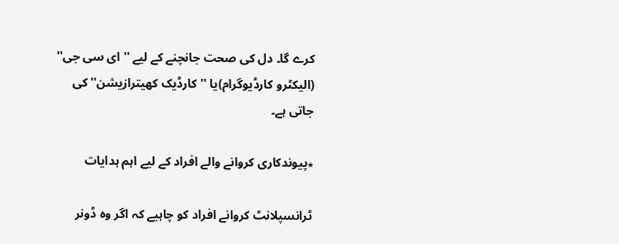کرے گا۔ دل کی صحت جانچنے کے لیے ''ای سی جی'' (الیکٹرو کارڈیوگرام)یا ''کارڈیک کھیترازیشن'' کی جاتی ہے۔

٭پیوندکاری کروانے والے افراد کے لیے اہم ہدایات

ٹرانسپلانٹ کروانے افراد کو چاہیے کہ اگر وہ ڈونر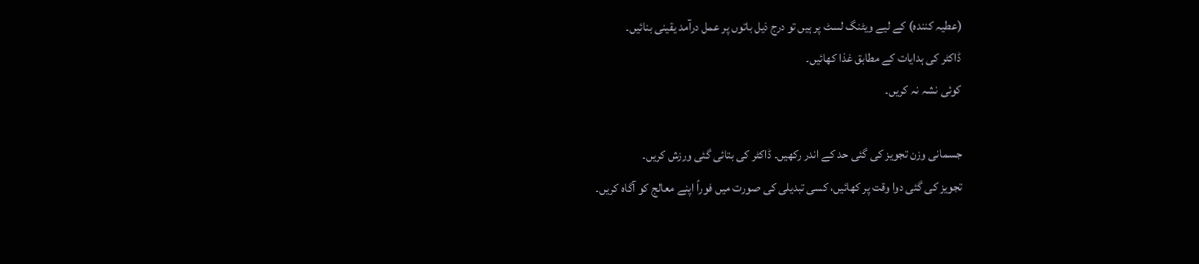(عطیہ کنندہ) کے لیے ویٹنگ لسٹ پر ہیں تو درج ذیل باتوں پر عمل درآمد یقینی بنائیں۔
ڈاکٹر کی ہدایات کے مطابق غذا کھائیں۔
کوئی نشہ نہ کریں۔

جسمانی وزن تجویز کی گئی حد کے اندر رکھیں۔ ڈاکٹر کی بتائی گئی ورزش کریں۔
تجویز کی گئی دوا وقت پر کھائیں، کسی تبدیلی کی صورت میں فوراً اپنے معالج کو آگاہ کریں۔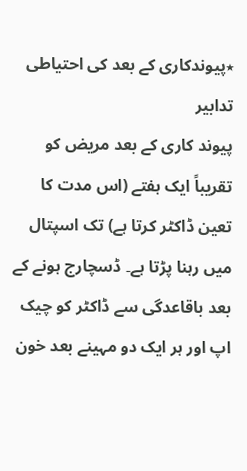٭پیوندکاری کے بعد کی احتیاطی تدابیر
پیوند کاری کے بعد مریض کو تقریباً ایک ہفتے (اس مدت کا تعین ڈاکٹر کرتا ہے) تک اسپتال میں رہنا پڑتا ہے۔ ڈسچارج ہونے کے بعد باقاعدگی سے ڈاکٹر کو چیک اپ اور ہر ایک دو مہینے بعد خون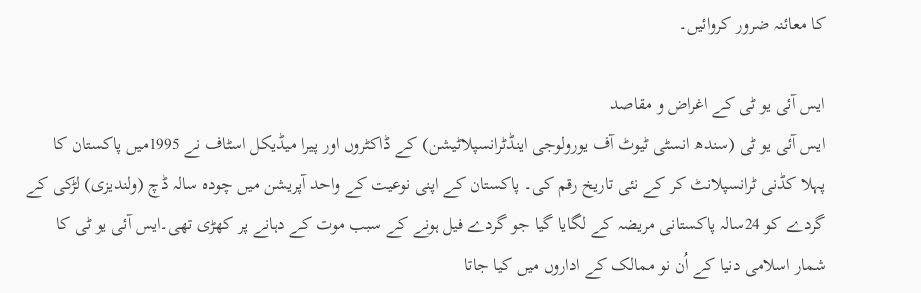کا معائنہ ضرور کروائیں۔

ایس آئی یو ٹی کے اغراض و مقاصد
ایس آئی یو ٹی (سندھ انسٹی ٹیوٹ آف یورولوجی اینڈٹرانسپلاٹیشن) کے ڈاکٹروں اور پیرا میڈیکل اسٹاف نے 1995میں پاکستان کا پہلا کڈنی ٹرانسپلانٹ کر کے نئی تاریخ رقم کی۔ پاکستان کے اپنی نوعیت کے واحد آپریشن میں چودہ سالہ ڈچ (ولندیزی) لڑکی کے گردے کو 24سالہ پاکستانی مریضہ کے لگایا گیا جو گردے فیل ہونے کے سبب موت کے دہانے پر کھڑی تھی۔ایس آئی یو ٹی کا شمار اسلامی دنیا کے اُن نو ممالک کے اداروں میں کیا جاتا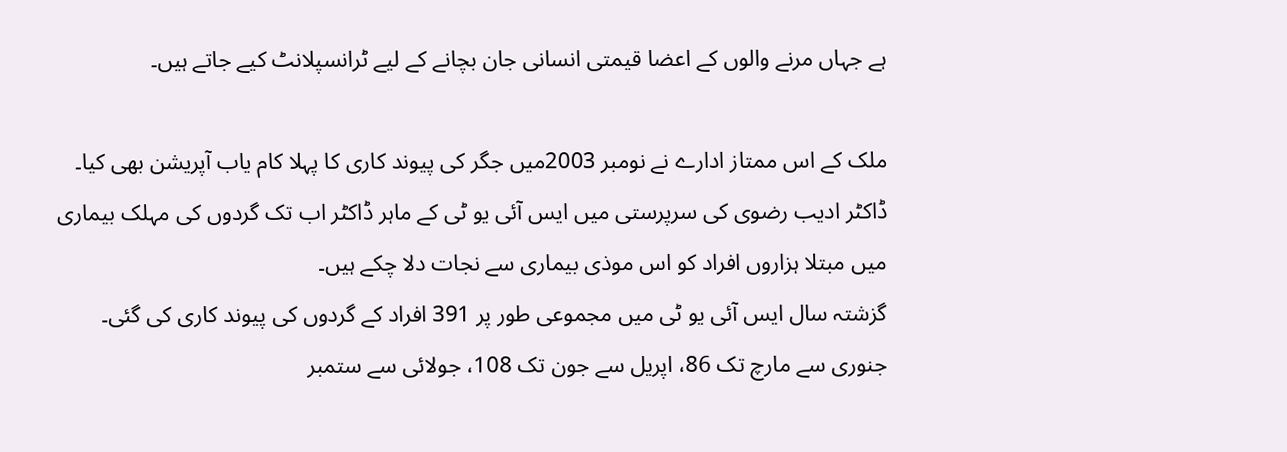ہے جہاں مرنے والوں کے اعضا قیمتی انسانی جان بچانے کے لیے ٹرانسپلانٹ کیے جاتے ہیں۔

ملک کے اس ممتاز ادارے نے نومبر 2003میں جگر کی پیوند کاری کا پہلا کام یاب آپریشن بھی کیا۔ ڈاکٹر ادیب رضوی کی سرپرستی میں ایس آئی یو ٹی کے ماہر ڈاکٹر اب تک گردوں کی مہلک بیماری میں مبتلا ہزاروں افراد کو اس موذی بیماری سے نجات دلا چکے ہیں۔
گزشتہ سال ایس آئی یو ٹی میں مجموعی طور پر 391 افراد کے گردوں کی پیوند کاری کی گئی۔ جنوری سے مارچ تک 86، اپریل سے جون تک 108، جولائی سے ستمبر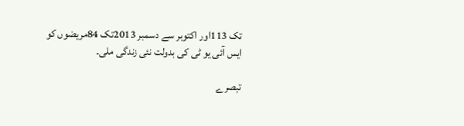تک 113اور اکتوبر سے دسمبر 2013تک 84مریضوں کو ایس آئی یو ٹی کی بدولت نئی زندگی ملی۔

تبصرے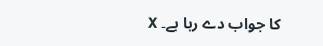کا جواب دے رہا ہے۔ X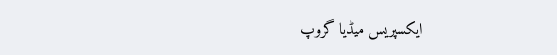ایکسپریس میڈیا گروپ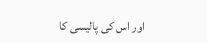اور اس کی پالیسی کا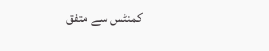کمنٹس سے متفق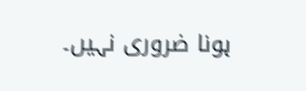ہونا ضروری نہیں۔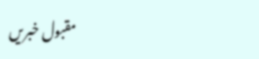مقبول خبریں